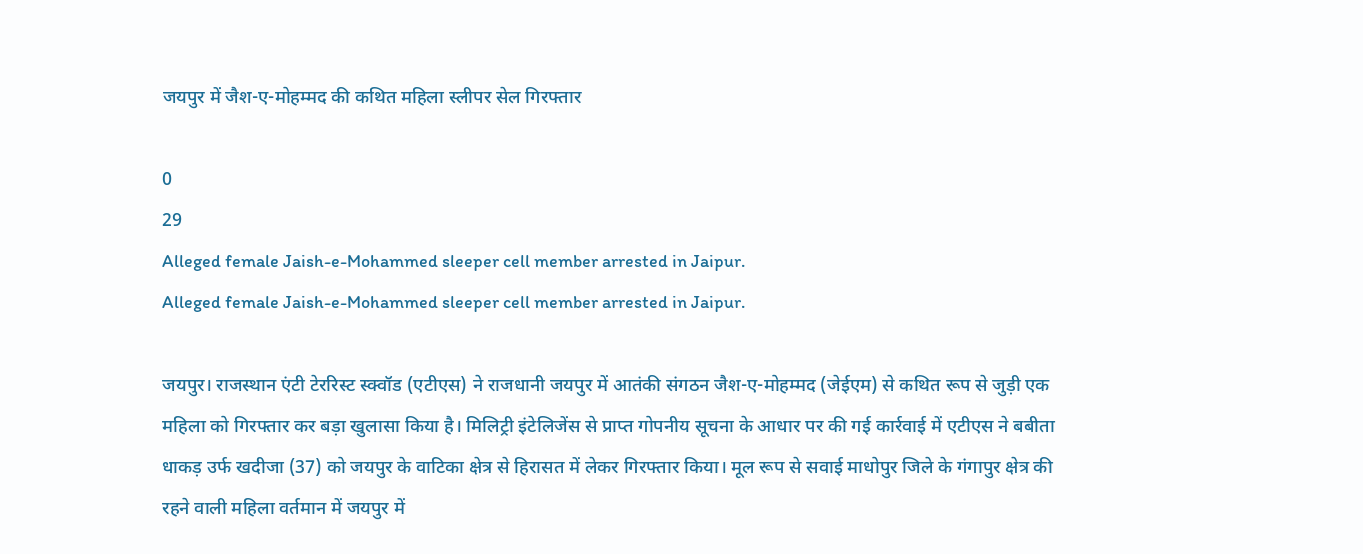जयपुर में जैश-ए-मोहम्मद की कथित महिला स्लीपर सेल गिरफ्तार

0
29
Alleged female Jaish-e-Mohammed sleeper cell member arrested in Jaipur.
Alleged female Jaish-e-Mohammed sleeper cell member arrested in Jaipur.

जयपुर। राजस्थान एंटी टेररिस्ट स्क्वॉड (एटीएस) ने राजधानी जयपुर में आतंकी संगठन जैश-ए-मोहम्मद (जेईएम) से कथित रूप से जुड़ी एक महिला को गिरफ्तार कर बड़ा खुलासा किया है। मिलिट्री इंटेलिजेंस से प्राप्त गोपनीय सूचना के आधार पर की गई कार्रवाई में एटीएस ने बबीता धाकड़ उर्फ खदीजा (37) को जयपुर के वाटिका क्षेत्र से हिरासत में लेकर गिरफ्तार किया। मूल रूप से सवाई माधोपुर जिले के गंगापुर क्षेत्र की रहने वाली महिला वर्तमान में जयपुर में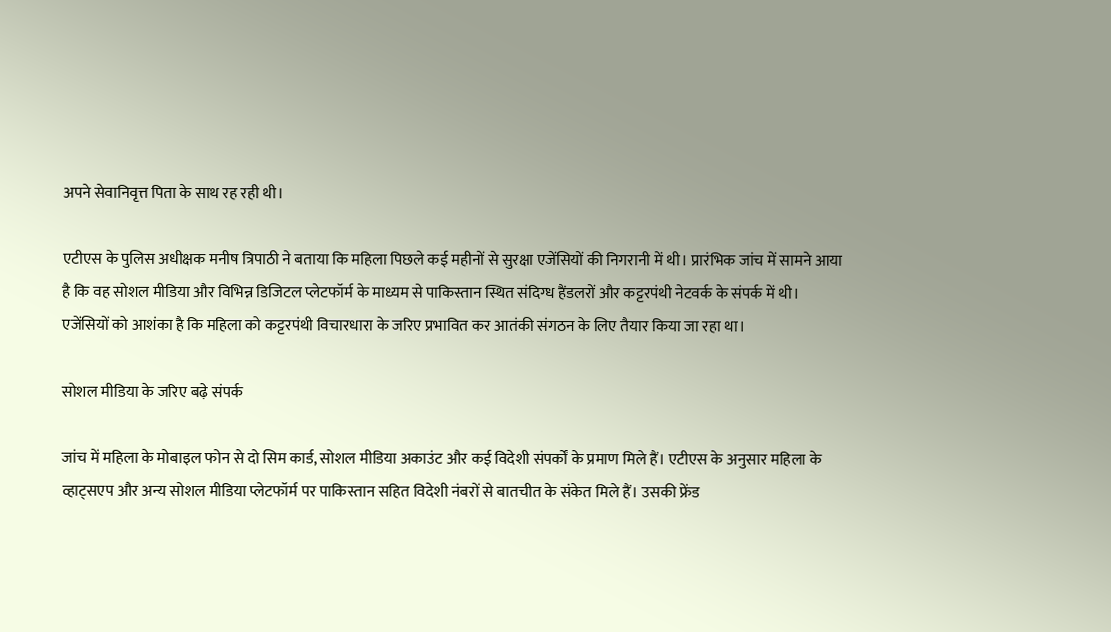अपने सेवानिवृत्त पिता के साथ रह रही थी।

एटीएस के पुलिस अधीक्षक मनीष त्रिपाठी ने बताया कि महिला पिछले कई महीनों से सुरक्षा एजेंसियों की निगरानी में थी। प्रारंभिक जांच में सामने आया है कि वह सोशल मीडिया और विभिन्न डिजिटल प्लेटफॉर्म के माध्यम से पाकिस्तान स्थित संदिग्ध हैंडलरों और कट्टरपंथी नेटवर्क के संपर्क में थी। एजेंसियों को आशंका है कि महिला को कट्टरपंथी विचारधारा के जरिए प्रभावित कर आतंकी संगठन के लिए तैयार किया जा रहा था।

सोशल मीडिया के जरिए बढ़े संपर्क

जांच में महिला के मोबाइल फोन से दो सिम कार्ड, सोशल मीडिया अकाउंट और कई विदेशी संपर्कों के प्रमाण मिले हैं। एटीएस के अनुसार महिला के व्हाट्सएप और अन्य सोशल मीडिया प्लेटफॉर्म पर पाकिस्तान सहित विदेशी नंबरों से बातचीत के संकेत मिले हैं। उसकी फ्रेंड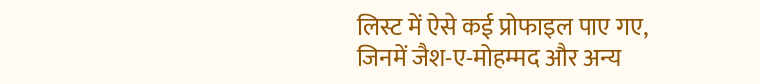लिस्ट में ऐसे कई प्रोफाइल पाए गए, जिनमें जैश-ए-मोहम्मद और अन्य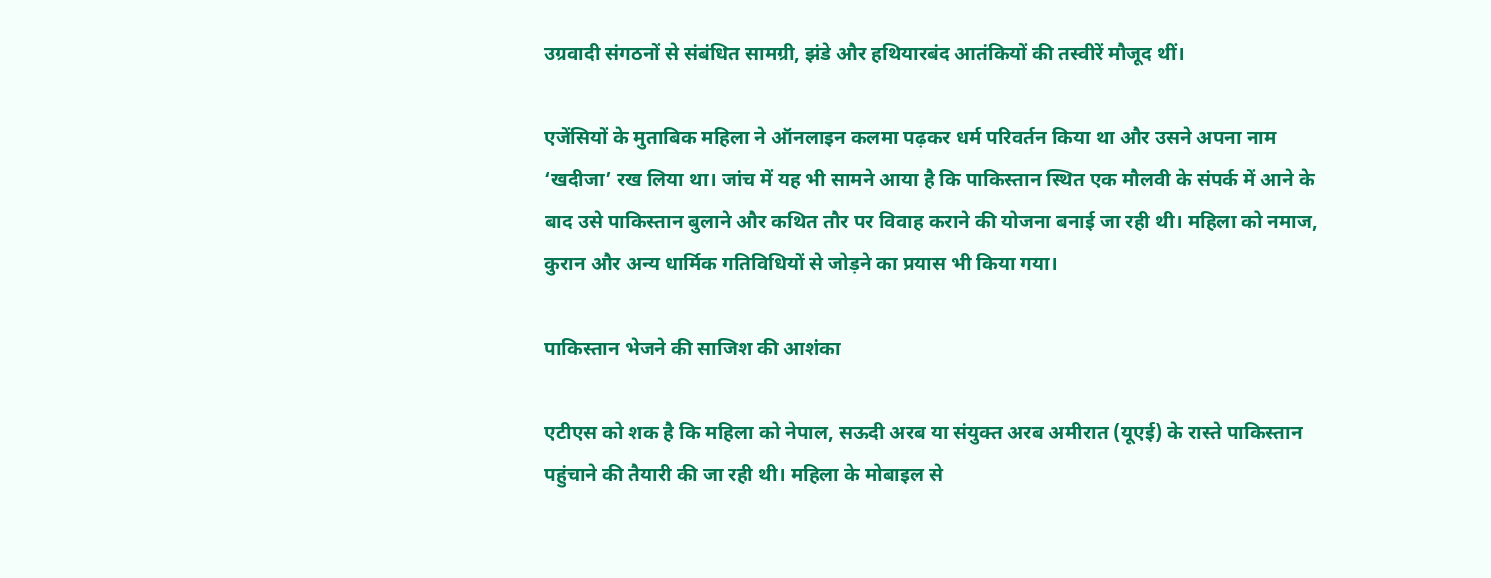उग्रवादी संगठनों से संबंधित सामग्री, झंडे और हथियारबंद आतंकियों की तस्वीरें मौजूद थीं।

एजेंसियों के मुताबिक महिला ने ऑनलाइन कलमा पढ़कर धर्म परिवर्तन किया था और उसने अपना नाम ‘खदीजा’ रख लिया था। जांच में यह भी सामने आया है कि पाकिस्तान स्थित एक मौलवी के संपर्क में आने के बाद उसे पाकिस्तान बुलाने और कथित तौर पर विवाह कराने की योजना बनाई जा रही थी। महिला को नमाज, कुरान और अन्य धार्मिक गतिविधियों से जोड़ने का प्रयास भी किया गया।

पाकिस्तान भेजने की साजिश की आशंका

एटीएस को शक है कि महिला को नेपाल, सऊदी अरब या संयुक्त अरब अमीरात (यूएई) के रास्ते पाकिस्तान पहुंचाने की तैयारी की जा रही थी। महिला के मोबाइल से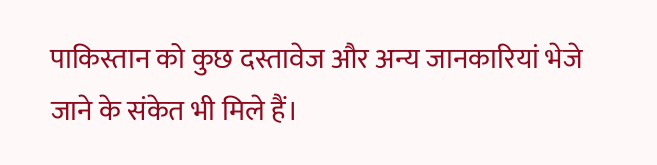पाकिस्तान को कुछ दस्तावेज और अन्य जानकारियां भेजे जाने के संकेत भी मिले हैं।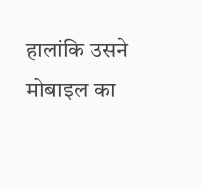हालांकि उसने मोबाइल का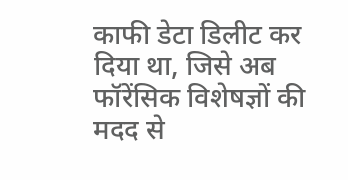काफी डेटा डिलीट कर दिया था, जिसे अब फॉरेंसिक विशेषज्ञों की मदद से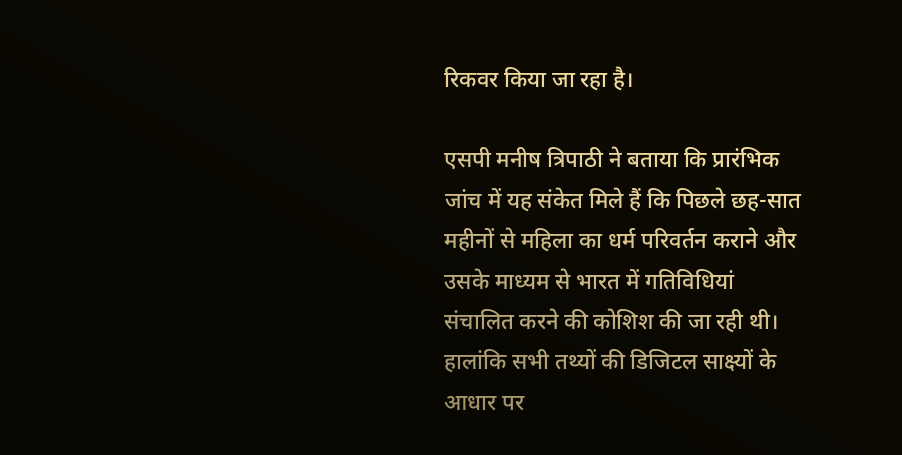रिकवर किया जा रहा है।

एसपी मनीष त्रिपाठी ने बताया कि प्रारंभिक जांच में यह संकेत मिले हैं कि पिछले छह-सात महीनों से महिला का धर्म परिवर्तन कराने और उसके माध्यम से भारत में गतिविधियां संचालित करने की कोशिश की जा रही थी। हालांकि सभी तथ्यों की डिजिटल साक्ष्यों के आधार पर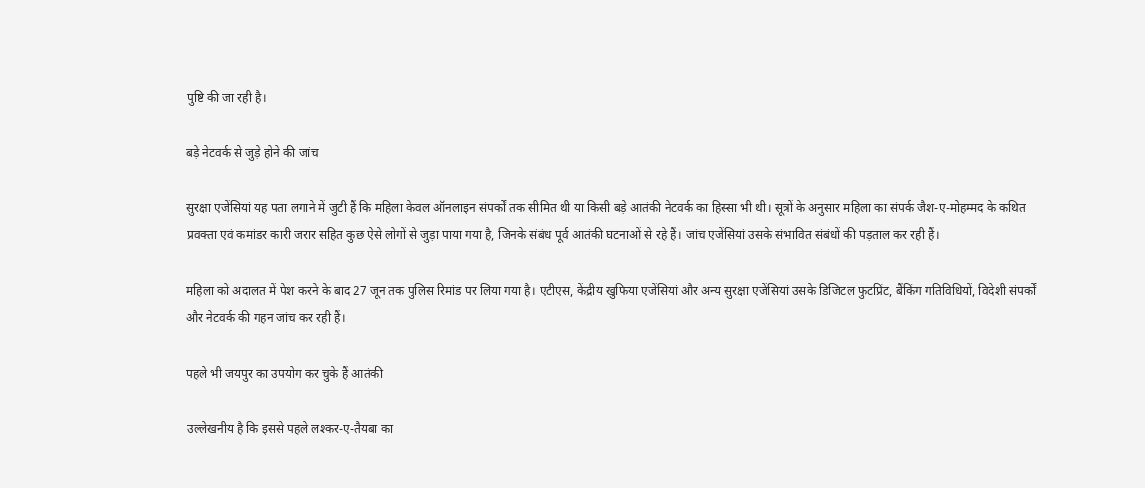पुष्टि की जा रही है।

बड़े नेटवर्क से जुड़े होने की जांच

सुरक्षा एजेंसियां यह पता लगाने में जुटी हैं कि महिला केवल ऑनलाइन संपर्कों तक सीमित थी या किसी बड़े आतंकी नेटवर्क का हिस्सा भी थी। सूत्रों के अनुसार महिला का संपर्क जैश-ए-मोहम्मद के कथित प्रवक्ता एवं कमांडर कारी जरार सहित कुछ ऐसे लोगों से जुड़ा पाया गया है, जिनके संबंध पूर्व आतंकी घटनाओं से रहे हैं। जांच एजेंसियां उसके संभावित संबंधों की पड़ताल कर रही हैं।

महिला को अदालत में पेश करने के बाद 27 जून तक पुलिस रिमांड पर लिया गया है। एटीएस, केंद्रीय खुफिया एजेंसियां और अन्य सुरक्षा एजेंसियां उसके डिजिटल फुटप्रिंट, बैंकिंग गतिविधियों, विदेशी संपर्कों और नेटवर्क की गहन जांच कर रही हैं।

पहले भी जयपुर का उपयोग कर चुके हैं आतंकी

उल्लेखनीय है कि इससे पहले लश्कर-ए-तैयबा का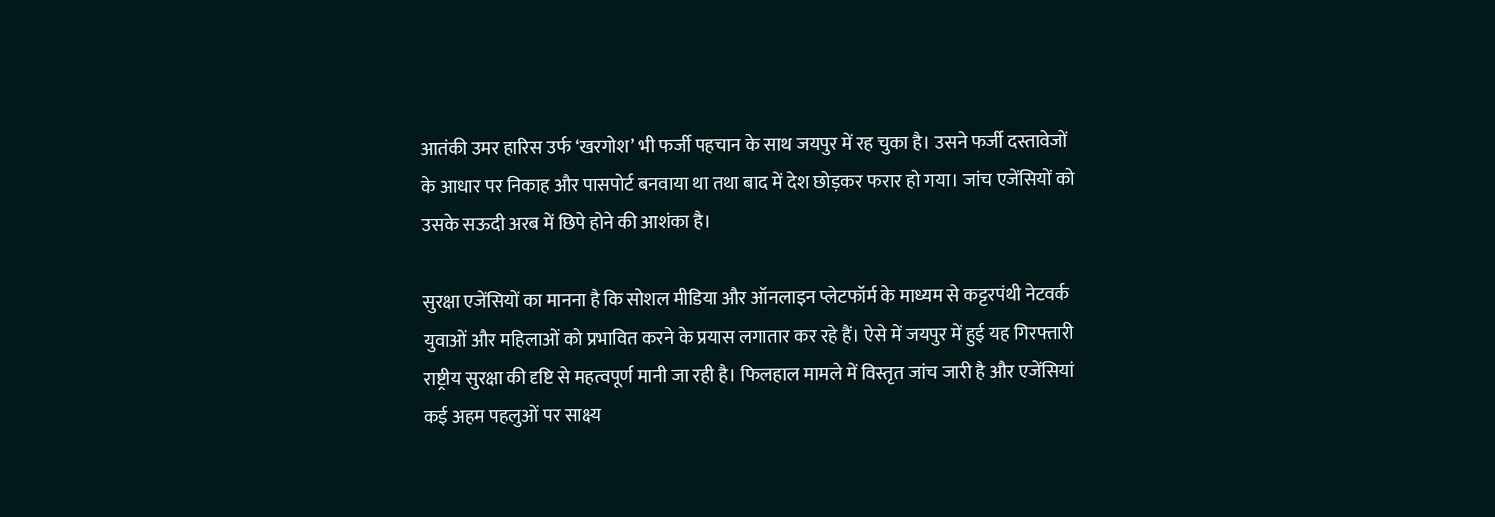आतंकी उमर हारिस उर्फ ‘खरगोश’ भी फर्जी पहचान के साथ जयपुर में रह चुका है। उसने फर्जी दस्तावेजों के आधार पर निकाह और पासपोर्ट बनवाया था तथा बाद में देश छोड़कर फरार हो गया। जांच एजेंसियों को उसके सऊदी अरब में छिपे होने की आशंका है।

सुरक्षा एजेंसियों का मानना है कि सोशल मीडिया और ऑनलाइन प्लेटफॉर्म के माध्यम से कट्टरपंथी नेटवर्क युवाओं और महिलाओं को प्रभावित करने के प्रयास लगातार कर रहे हैं। ऐसे में जयपुर में हुई यह गिरफ्तारी राष्ट्रीय सुरक्षा की दृष्टि से महत्वपूर्ण मानी जा रही है। फिलहाल मामले में विस्तृत जांच जारी है और एजेंसियां कई अहम पहलुओं पर साक्ष्य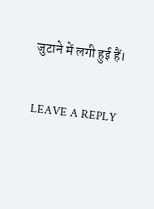जुटाने में लगी हुई हैं।

LEAVE A REPLY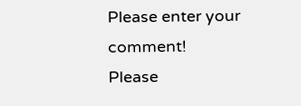Please enter your comment!
Please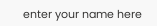enter your name here